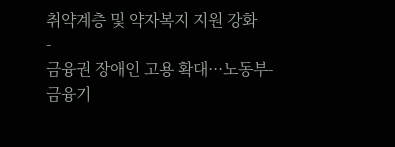취약계층 및 약자복지 지원 강화
-
금융권 장애인 고용 확대···노동부-금융기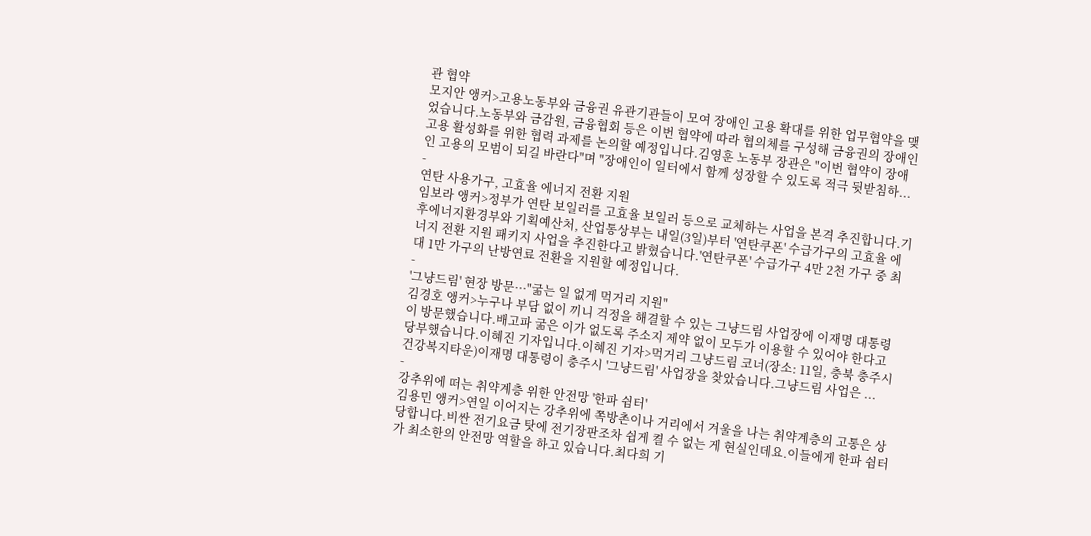관 협약
모지안 앵커>고용노동부와 금융권 유관기관들이 모여 장애인 고용 확대를 위한 업무협약을 맺었습니다.노동부와 금감원, 금융협회 등은 이번 협약에 따라 협의체를 구성해 금융권의 장애인 고용 활성화를 위한 협력 과제를 논의할 예정입니다.김영훈 노동부 장관은 "이번 협약이 장애인 고용의 모범이 되길 바란다"며 "장애인이 일터에서 함께 성장할 수 있도록 적극 뒷받침하...
-
연탄 사용가구, 고효율 에너지 전환 지원
임보라 앵커>정부가 연탄 보일러를 고효율 보일러 등으로 교체하는 사업을 본격 추진합니다.기후에너지환경부와 기획예산처, 산업통상부는 내일(3일)부터 '연탄쿠폰' 수급가구의 고효율 에너지 전환 지원 패키지 사업을 추진한다고 밝혔습니다.'연탄쿠폰' 수급가구 4만 2천 가구 중 최대 1만 가구의 난방연료 전환을 지원할 예정입니다.
-
'그냥드림' 현장 방문···"굶는 일 없게 먹거리 지원"
김경호 앵커>누구나 부담 없이 끼니 걱정을 해결할 수 있는 그냥드림 사업장에 이재명 대통령이 방문했습니다.배고파 굶은 이가 없도록 주소지 제약 없이 모두가 이용할 수 있어야 한다고 당부했습니다.이혜진 기자입니다.이혜진 기자>먹거리 그냥드림 코너(장소: 11일, 충북 충주시 건강복지타운)이재명 대통령이 충주시 '그냥드림' 사업장을 찾았습니다.그냥드림 사업은 ...
-
강추위에 떠는 취약계층 위한 안전망 '한파 쉼터'
김용민 앵커>연일 이어지는 강추위에 쪽방촌이나 거리에서 겨울을 나는 취약계층의 고통은 상당합니다.비싼 전기요금 탓에 전기장판조차 쉽게 켤 수 없는 게 현실인데요.이들에게 한파 쉼터가 최소한의 안전망 역할을 하고 있습니다.최다희 기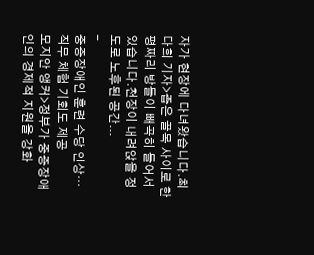자가 현장에 다녀왔습니다.최다희 기자>좁은 골목 사이로 한 평짜리 방들이 빼곡히 들어서있습니다.천장이 내려앉을 정도로 노후된 공간...
-
중증장애인 훈련 수당 인상···직무 체험 기회도 제공
모지안 앵커>정부가 중증장애인의 경제적 지원을 강화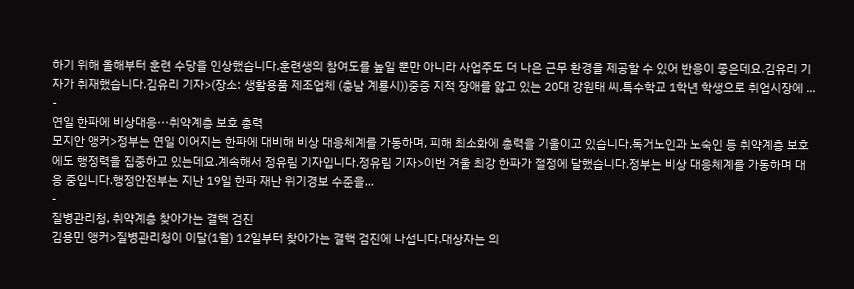하기 위해 올해부터 훈련 수당을 인상했습니다.훈련생의 참여도를 높일 뿐만 아니라 사업주도 더 나은 근무 환경을 제공할 수 있어 반응이 좋은데요.김유리 기자가 취재했습니다.김유리 기자>(장소: 생활용품 제조업체 (충남 계룡시))중증 지적 장애를 앓고 있는 20대 강원태 씨.특수학교 1학년 학생으로 취업시장에 ...
-
연일 한파에 비상대응···취약계층 보호 총력
모지안 앵커>정부는 연일 이어지는 한파에 대비해 비상 대응체계를 가동하며, 피해 최소화에 총력을 기울이고 있습니다.독거노인과 노숙인 등 취약계층 보호에도 행정력을 집중하고 있는데요.계속해서 정유림 기자입니다.정유림 기자>이번 겨울 최강 한파가 절정에 달했습니다.정부는 비상 대응체계를 가동하며 대응 중입니다.행정안전부는 지난 19일 한파 재난 위기경보 수준을...
-
질병관리청, 취약계층 찾아가는 결핵 검진
김용민 앵커>질병관리청이 이달(1월) 12일부터 찾아가는 결핵 검진에 나섭니다.대상자는 의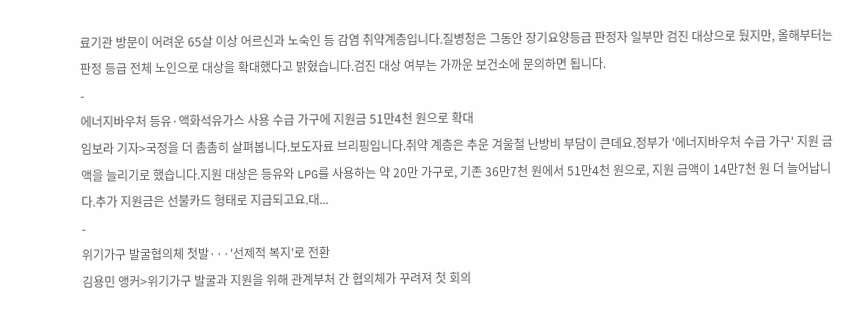료기관 방문이 어려운 65살 이상 어르신과 노숙인 등 감염 취약계층입니다.질병청은 그동안 장기요양등급 판정자 일부만 검진 대상으로 뒀지만, 올해부터는 판정 등급 전체 노인으로 대상을 확대했다고 밝혔습니다.검진 대상 여부는 가까운 보건소에 문의하면 됩니다.
-
에너지바우처 등유·액화석유가스 사용 수급 가구에 지원금 51만4천 원으로 확대
임보라 기자>국정을 더 촘촘히 살펴봅니다.보도자료 브리핑입니다.취약 계층은 추운 겨울철 난방비 부담이 큰데요.정부가 '에너지바우처 수급 가구' 지원 금액을 늘리기로 했습니다.지원 대상은 등유와 LPG를 사용하는 약 20만 가구로, 기존 36만7천 원에서 51만4천 원으로, 지원 금액이 14만7천 원 더 늘어납니다.추가 지원금은 선불카드 형태로 지급되고요.대...
-
위기가구 발굴협의체 첫발···'선제적 복지'로 전환
김용민 앵커>위기가구 발굴과 지원을 위해 관계부처 간 협의체가 꾸려져 첫 회의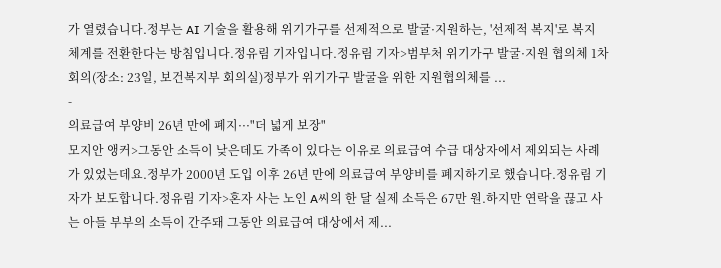가 열렸습니다.정부는 AI 기술을 활용해 위기가구를 선제적으로 발굴·지원하는, '선제적 복지'로 복지 체계를 전환한다는 방침입니다.정유림 기자입니다.정유림 기자>범부처 위기가구 발굴·지원 협의체 1차 회의(장소: 23일, 보건복지부 회의실)정부가 위기가구 발굴을 위한 지원협의체를 ...
-
의료급여 부양비 26년 만에 폐지···"더 넓게 보장"
모지안 앵커>그동안 소득이 낮은데도 가족이 있다는 이유로 의료급여 수급 대상자에서 제외되는 사례가 있었는데요.정부가 2000년 도입 이후 26년 만에 의료급여 부양비를 폐지하기로 했습니다.정유림 기자가 보도합니다.정유림 기자>혼자 사는 노인 A씨의 한 달 실제 소득은 67만 원.하지만 연락을 끊고 사는 아들 부부의 소득이 간주돼 그동안 의료급여 대상에서 제...